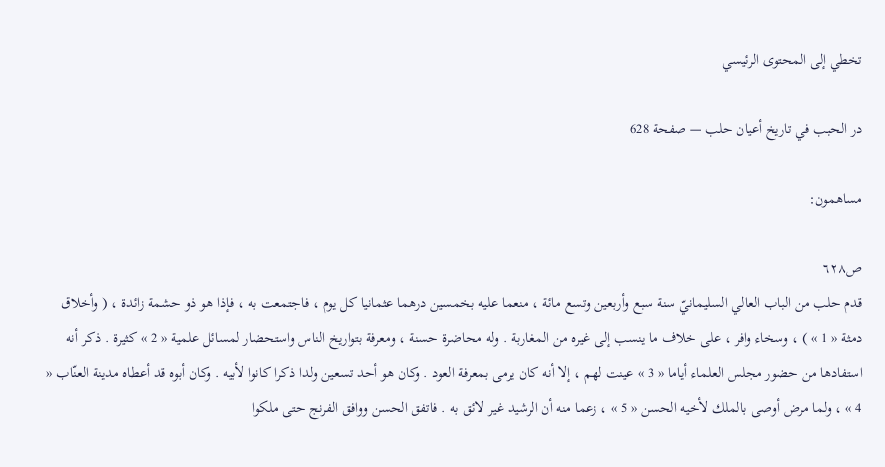تخطي إلى المحتوى الرئيسي

در الحبب في تاريخ أعيان حلب — صفحة 628

مساهمون:

ص٦٢٨
قدم حلب من الباب العالي السليمانيّ سنة سبع وأربعين وتسع مائة ، منعما عليه بخمسين درهما عثمانيا كل يوم ، فاجتمعت به ، فإذا هو ذو حشمة زائدة ، ( وأخلاق دمثة « 1 » ) ، وسخاء وافر ، على خلاف ما ينسب إلى غيره من المغاربة . وله محاضرة حسنة ، ومعرفة بتواريخ الناس واستحضار لمسائل علمية « 2 » كثيرة . ذكر أنه استفادها من حضور مجلس العلماء أياما « 3 » عينت لهم ، إلا أنه كان يرمى بمعرفة العود . وكان هو أحد تسعين ولدا ذكرا كانوا لأبيه . وكان أبوه قد أعطاه مدينة العنّاب « 4 » ، ولما مرض أوصى بالملك لأخيه الحسن « 5 » ، زعما منه أن الرشيد غير لائق به . فاتفق الحسن ووافق الفرنج حتى ملكوا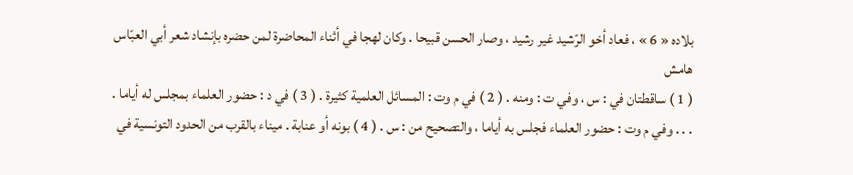بلاده « 6 » ، فعاد أخو الرّشيد غير رشيد ، وصار الحسن قبيحا . وكان لهجا في أثناء المحاضرة لمن حضره بإنشاد شعر أبي العبّاس
هامش
( 1 ) ساقطتان في : س ، وفي ت : ومنه . ( 2 ) في م وت : المسائل العلمية كثيرة . ( 3 ) في د : حضور العلماء بمجلس له أياما . . . . وفي م وت : حضور العلماء فجلس به أياما ، والتصحيح من : س . ( 4 ) بونه أو عنابة . ميناء بالقرب من الحدود التونسية في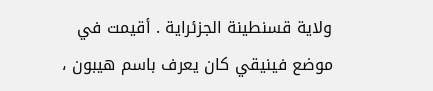ولاية قسنطينة الجزئراية . أقيمت في موضع فينيقي كان يعرف باسم هيبون ،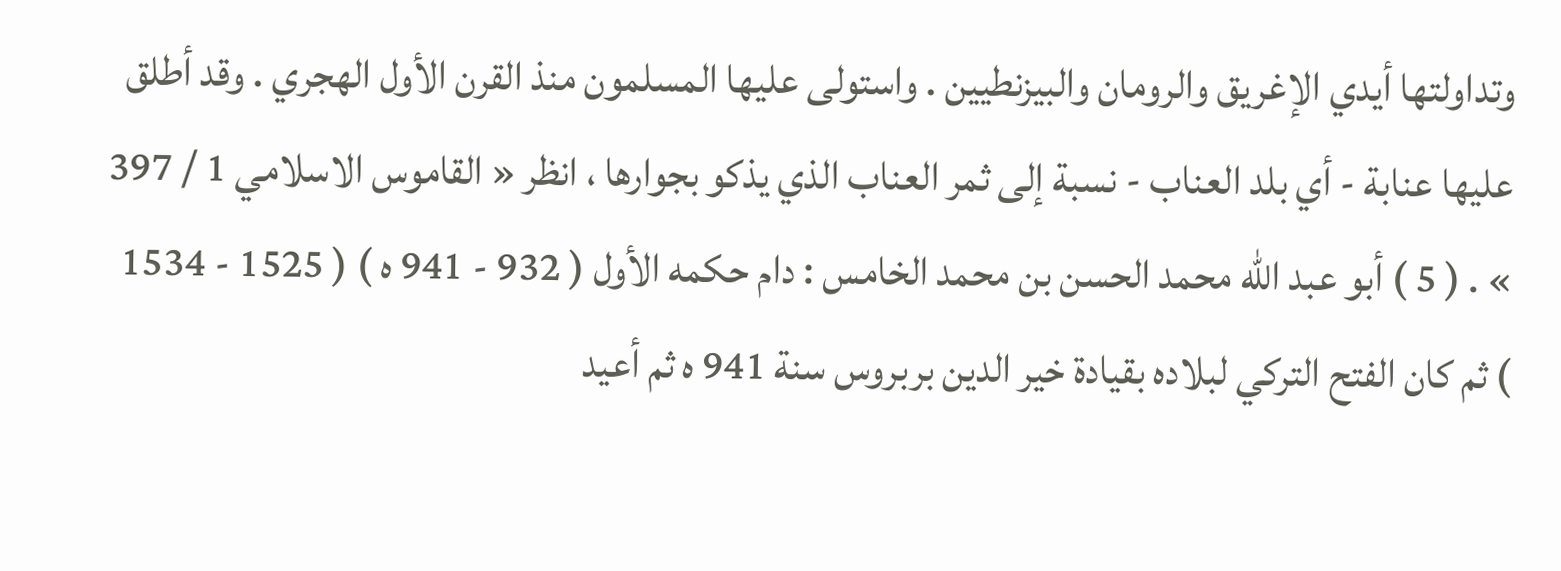وتداولتها أيدي الإغريق والرومان والبيزنطيين . واستولى عليها المسلمون منذ القرن الأول الهجري . وقد أطلق عليها عنابة - أي بلد العناب - نسبة إلى ثمر العناب الذي يذكو بجوارها ، انظر « القاموس الاسلامي 1 / 397 » . ( 5 ) أبو عبد اللّه محمد الحسن بن محمد الخامس : دام حكمه الأول ( 932 - 941 ه ) ( 1525 - 1534 ) ثم كان الفتح التركي لبلاده بقيادة خير الدين بربروس سنة 941 ه ثم أعيد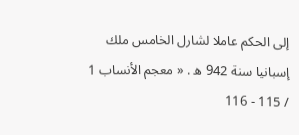إلى الحكم عاملا لشارل الخامس ملك إسبانيا سنة 942 ه . « معجم الأنساب 1 / 115 - 116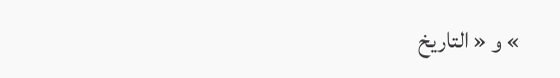» و « التاريخ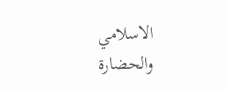الاسلامي والحضارة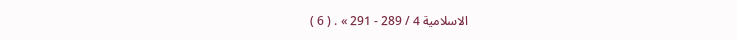الاسلامية 4 / 289 - 291 » . ( 6 )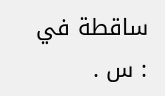ساقطة في : س .